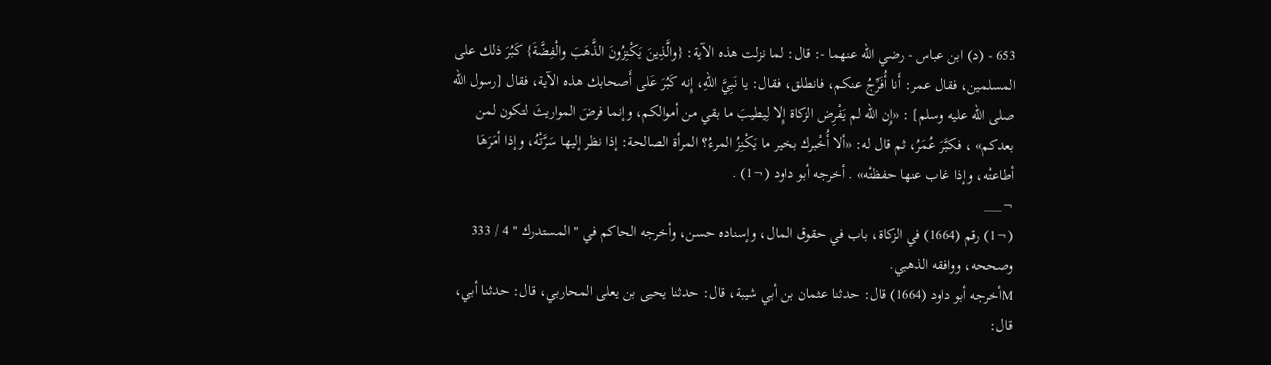653 - (د) ابن عباس - رضي الله عنهما -: قال: لما نزلت هذه الآية: {والَّذِينَ يَكْنِزُونَ الذَّهَبَ والْفِضَّةَ} كَبُرَ ذلك على المسلمين، فقال عمر: أَنا أُفَرِّجُ عنكم، فانطلق، فقال: يا نَبِيَّ اللهِ، إِنه كَبُرَ عَلى أَصحابك هذه الآية، فقال [رسول الله صلى الله عليه وسلم] : «إِن الله لم يَفْرِض الزكاة إِلا لِيطيبَ ما بقي من أموالكم، وإنما فرضَ المواريثَ لتكون لمن بعدكم» ، فكبَّرَ عُمَرُ، ثم قال له: «ألا أُخْبرك بخير ما يَكْنِزُ المرءُ؟ المرأة الصالحة: إذا نظر إليها سَرَّتْهُ، وإذا أمَرَهَا أطاعتْه، وإذا غاب عنها حفظتْه» . أخرجه أبو داود (¬1) .
¬___
(¬1) رقم (1664) في الزكاة، باب في حقوق المال، وإسناده حسن، وأخرجه الحاكم في " المستدرك " 4 / 333 وصححه، ووافقه الذهبي.
Mأخرجه أبو داود (1664) قال: حدثنا عثمان بن أبي شيبة، قال: حدثنا يحيى بن يعلى المحاربي، قال: حدثنا أبي، قال: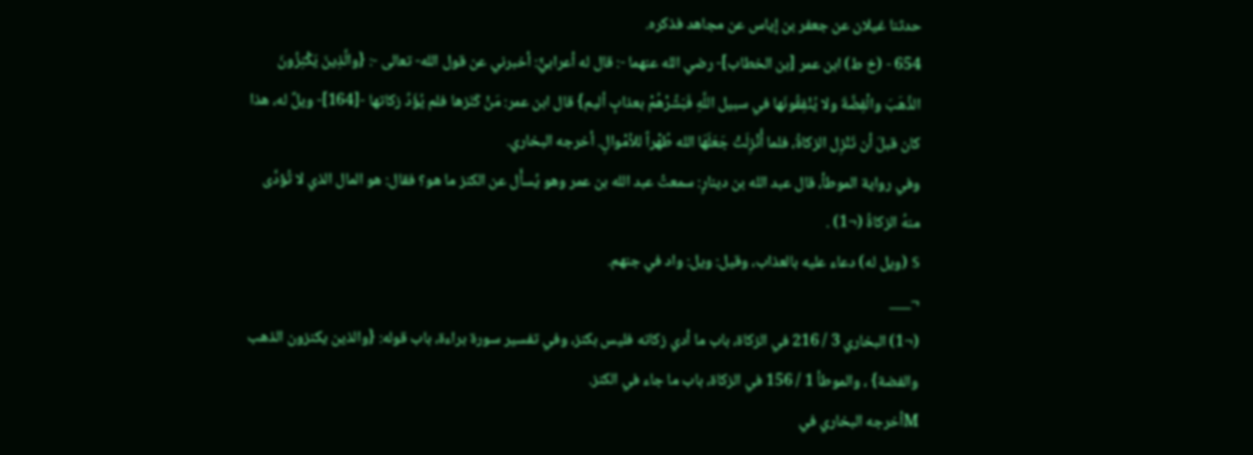حدثنا غيلان عن جعفر بن إياس عن مجاهد فذكره.
654 - (خ ط) ابن عمر [بن الخطاب]- رضي الله عنهما -: قال له أعرابيٌّ: أخبرني عن قول الله- تعالى -: {والَّذِينَ يَكْنِزُونَ الذَّهَبَ والْفِضَّةَ ولا يُنْفِقُونَها في سبيل اللَّهِ فَبَشِّرْهُمْ بعذابٍ أليم} قال ابن عمر: مَنْ كَنَزها فلم يُؤَدِّ زكاتها -[164]- ويلٌ له، هذا كان قبلَ أن تَنْزِل الزكاةُ، فلما أُنْزِلَتْ جَعَلَهَا الله طُهْراً للأمْوالِ. أخرجه البخاري.
وفي رواية الموطأ، قال عبد الله بن دينارٍ: سمعتُ عبد الله بن عمر وهو يُسأَل عن الكنز ما هو؟ فقال: هو المال الذي لا تُؤدَّى منهُ الزكاةُ (¬1) .
S (ويل له) دعاء عليه بالعذاب، وقيل: ويل: واد في جنهم.
¬___
(¬1) البخاري 3 / 216 في الزكاة، باب ما أدي زكاته فليس بكنز، وفي تفسير سورة براءة، باب قوله: {والذين يكنزون الذهب والفضة} ، والموطأ 1 / 156 في الزكاة، باب ما جاء في الكنز.
Mأخرجه البخاري في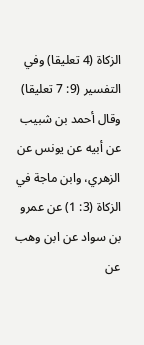الزكاة (4 تعليقا) وفي التفسير (9: 7 تعليقا) وقال أحمد بن شبيب عن أبيه عن يونس عن الزهري، وابن ماجة في الزكاة (3: 1) عن عمرو بن سواد عن ابن وهب عن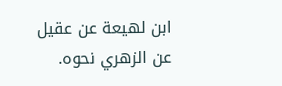ابن لهيعة عن عقيل عن الزهري نحوه.